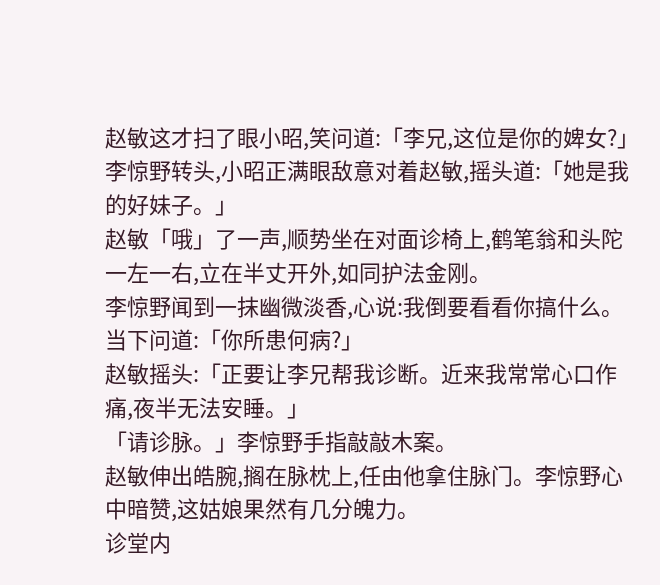赵敏这才扫了眼小昭,笑问道:「李兄,这位是你的婢女?」
李惊野转头,小昭正满眼敌意对着赵敏,摇头道:「她是我的好妹子。」
赵敏「哦」了一声,顺势坐在对面诊椅上,鹤笔翁和头陀一左一右,立在半丈开外,如同护法金刚。
李惊野闻到一抹幽微淡香,心说:我倒要看看你搞什么。当下问道:「你所患何病?」
赵敏摇头:「正要让李兄帮我诊断。近来我常常心口作痛,夜半无法安睡。」
「请诊脉。」李惊野手指敲敲木案。
赵敏伸出皓腕,搁在脉枕上,任由他拿住脉门。李惊野心中暗赞,这姑娘果然有几分魄力。
诊堂内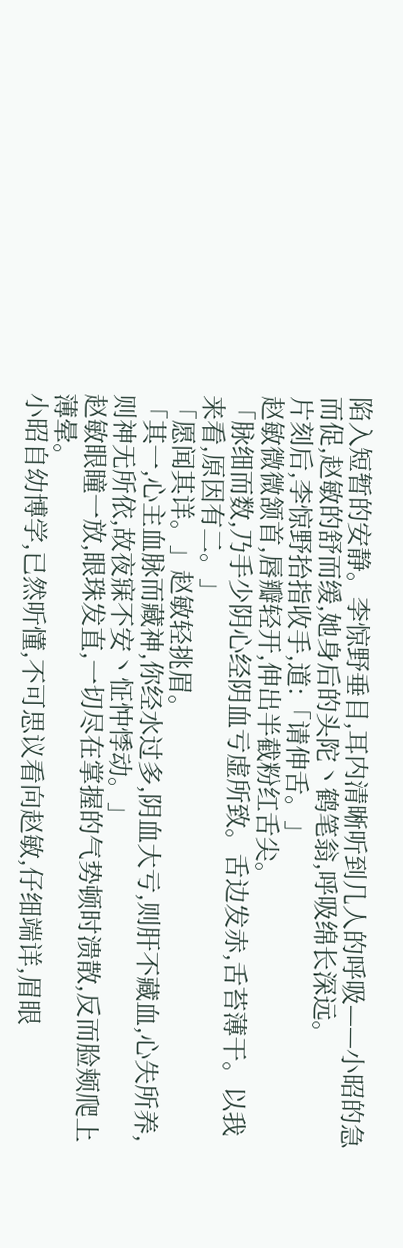陷入短暂的安静。李惊野垂目,耳内清晰听到几人的呼吸——小昭的急而促,赵敏的舒而缓,她身后的头陀丶鹤笔翁,呼吸绵长深远。
片刻后,李惊野抬指收手,道:「请伸舌。」
赵敏微微颔首,唇瓣轻开,伸出半截粉红舌尖。
「脉细而数,乃手少阴心经阴血亏虚所致。舌边发赤,舌苔薄干。以我来看,原因有二。」
「愿闻其详。」赵敏轻挑眉。
「其一,心主血脉而藏神,你经水过多,阴血大亏,则肝不藏血,心失所养,则神无所依,故夜寐不安丶怔忡悸动。」
赵敏眼瞳一放,眼珠发直,一切尽在掌握的气势顿时溃散,反而脸颊爬上薄晕。
小昭自幼博学,已然听懂,不可思议看向赵敏,仔细端详,眉眼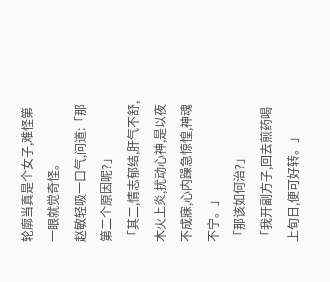轮廓当真是个女子,难怪第一眼就觉奇怪。
赵敏轻吸一口气,问道:「那第二个原因呢?」
「其二,情志郁结,肝气不舒,木火上炎,扰动心神,是以夜不成寐,心内躁急惊惶,神魂不宁。」
「那该如何治?」
「我开副方子,回去煎药喝上旬日,便可好转。」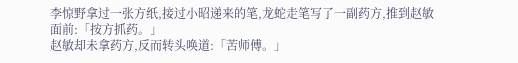李惊野拿过一张方纸,接过小昭递来的笔,龙蛇走笔写了一副药方,推到赵敏面前:「按方抓药。」
赵敏却未拿药方,反而转头唤道:「苦师傅。」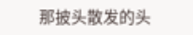那披头散发的头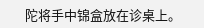陀将手中锦盒放在诊桌上。